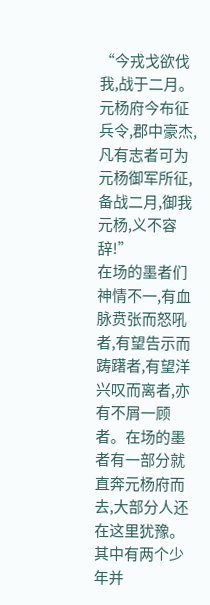“今戎戈欲伐我,战于二月。元杨府今布征兵令,郡中豪杰,凡有志者可为元杨御军所征,备战二月,御我元杨,义不容辞!”
在场的墨者们神情不一,有血脉贲张而怒吼者,有望告示而踌躇者,有望洋兴叹而离者,亦有不屑一顾者。在场的墨者有一部分就直奔元杨府而去,大部分人还在这里犹豫。其中有两个少年并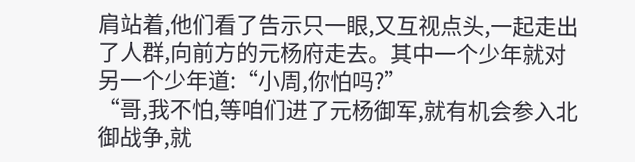肩站着,他们看了告示只一眼,又互视点头,一起走出了人群,向前方的元杨府走去。其中一个少年就对另一个少年道:“小周,你怕吗?”
“哥,我不怕,等咱们进了元杨御军,就有机会参入北御战争,就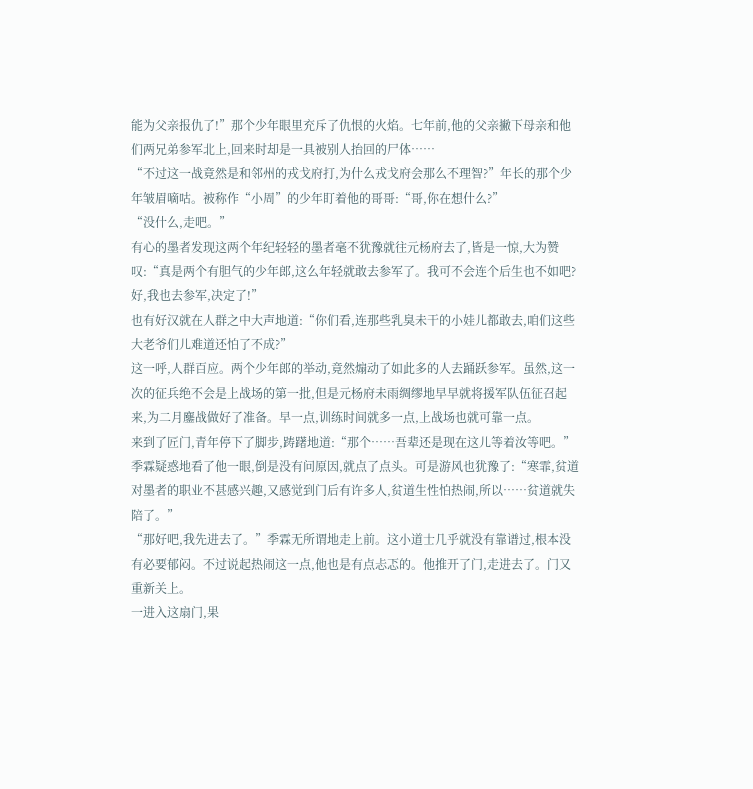能为父亲报仇了!”那个少年眼里充斥了仇恨的火焰。七年前,他的父亲撇下母亲和他们两兄弟参军北上,回来时却是一具被别人抬回的尸体……
“不过这一战竟然是和邻州的戎戈府打,为什么戎戈府会那么不理智?”年长的那个少年皱眉嘀咕。被称作“小周”的少年盯着他的哥哥:“哥,你在想什么?”
“没什么,走吧。”
有心的墨者发现这两个年纪轻轻的墨者毫不犹豫就往元杨府去了,皆是一惊,大为赞叹:“真是两个有胆气的少年郎,这么年轻就敢去参军了。我可不会连个后生也不如吧?好,我也去参军,决定了!”
也有好汉就在人群之中大声地道:“你们看,连那些乳臭未干的小娃儿都敢去,咱们这些大老爷们儿难道还怕了不成?”
这一呼,人群百应。两个少年郎的举动,竟然煽动了如此多的人去踊跃参军。虽然,这一次的征兵绝不会是上战场的第一批,但是元杨府未雨绸缪地早早就将援军队伍征召起来,为二月鏖战做好了准备。早一点,训练时间就多一点,上战场也就可靠一点。
来到了匠门,青年停下了脚步,踌躇地道:“那个……吾辈还是现在这儿等着汝等吧。”
季霖疑惑地看了他一眼,倒是没有问原因,就点了点头。可是游风也犹豫了:“寒霏,贫道对墨者的职业不甚感兴趣,又感觉到门后有许多人,贫道生性怕热闹,所以……贫道就失陪了。”
“那好吧,我先进去了。”季霖无所谓地走上前。这小道士几乎就没有靠谱过,根本没有必要郁闷。不过说起热闹这一点,他也是有点忐忑的。他推开了门,走进去了。门又重新关上。
一进入这扇门,果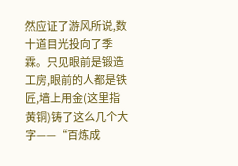然应证了游风所说,数十道目光投向了季霖。只见眼前是锻造工房,眼前的人都是铁匠,墙上用金(这里指黄铜)铸了这么几个大字——“百炼成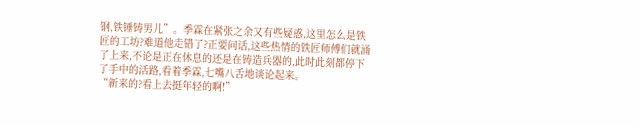钢,铁锤铸男儿”。季霖在紧张之余又有些疑惑,这里怎么是铁匠的工坊?难道他走错了?正要问话,这些热情的铁匠师傅们就涌了上来,不论是正在休息的还是在铸造兵器的,此时此刻都停下了手中的活路,看着季霖,七嘴八舌地谈论起来。
“新来的?看上去挺年轻的啊!”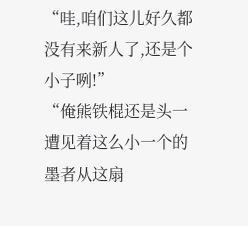“哇,咱们这儿好久都没有来新人了,还是个小子咧!”
“俺熊铁棍还是头一遭见着这么小一个的墨者从这扇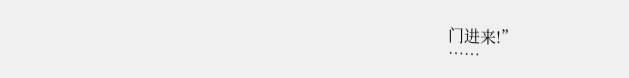门进来!”
……